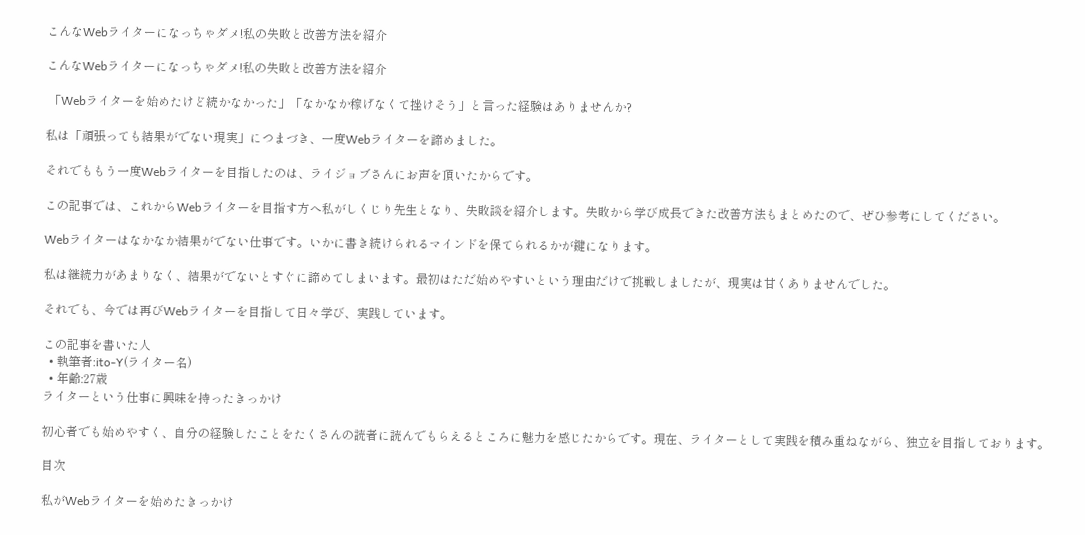こんなWebライターになっちゃダメ!私の失敗と改善方法を紹介

こんなWebライターになっちゃダメ!私の失敗と改善方法を紹介

 「Webライターを始めたけど続かなかった」「なかなか稼げなくて挫けそう」と言った経験はありませんか?

私は「頑張っても結果がでない現実」につまづき、一度Webライターを諦めました。

それでももう一度Webライターを目指したのは、ライジョブさんにお声を頂いたからです。

この記事では、これからWebライターを目指す方へ私がしくじり先生となり、失敗談を紹介します。失敗から学び成長できた改善方法もまとめたので、ぜひ参考にしてください。

Webライターはなかなか結果がでない仕事です。いかに書き続けられるマインドを保てられるかが鍵になります。

私は継続力があまりなく、結果がでないとすぐに諦めてしまいます。最初はただ始めやすいという理由だけで挑戦しましたが、現実は甘くありませんでした。

それでも、今では再びWebライターを目指して日々学び、実践しています。

この記事を書いた人
  • 執筆者:ito-Y(ライター名)
  • 年齢:27歳
ライターという仕事に興味を持ったきっかけ

初心者でも始めやすく、自分の経験したことをたくさんの読者に読んでもらえるところに魅力を感じたからです。現在、ライターとして実践を積み重ねながら、独立を目指しております。

目次

私がWebライターを始めたきっかけ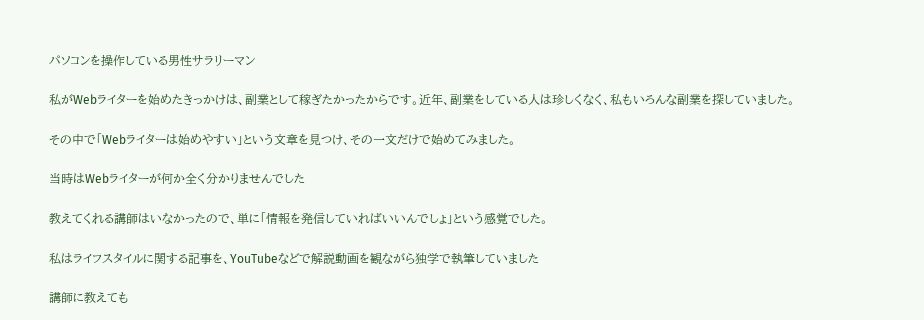パソコンを操作している男性サラリーマン

私がWebライターを始めたきっかけは、副業として稼ぎたかったからです。近年、副業をしている人は珍しくなく、私もいろんな副業を探していました。

その中で「Webライターは始めやすい」という文章を見つけ、その一文だけで始めてみました。

当時はWebライターが何か全く分かりませんでした

教えてくれる講師はいなかったので、単に「情報を発信していればいいんでしょ」という感覚でした。

私はライフスタイルに関する記事を、YouTubeなどで解説動画を観ながら独学で執筆していました

講師に教えても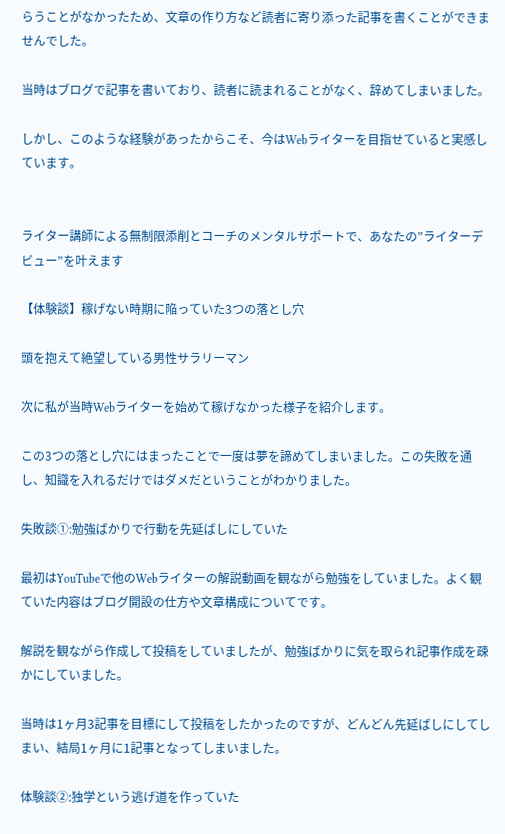らうことがなかったため、文章の作り方など読者に寄り添った記事を書くことができませんでした。

当時はブログで記事を書いており、読者に読まれることがなく、辞めてしまいました。

しかし、このような経験があったからこそ、今はWebライターを目指せていると実感しています。


ライター講師による無制限添削とコーチのメンタルサポートで、あなたの”ライターデビュー”を叶えます

【体験談】稼げない時期に陥っていた3つの落とし穴

頭を抱えて絶望している男性サラリーマン

次に私が当時Webライターを始めて稼げなかった様子を紹介します。

この3つの落とし穴にはまったことで一度は夢を諦めてしまいました。この失敗を通し、知識を入れるだけではダメだということがわかりました。

失敗談①:勉強ばかりで行動を先延ばしにしていた

最初はYouTubeで他のWebライターの解説動画を観ながら勉強をしていました。よく観ていた内容はブログ開設の仕方や文章構成についてです。

解説を観ながら作成して投稿をしていましたが、勉強ばかりに気を取られ記事作成を疎かにしていました。

当時は1ヶ月3記事を目標にして投稿をしたかったのですが、どんどん先延ばしにしてしまい、結局1ヶ月に1記事となってしまいました。

体験談②:独学という逃げ道を作っていた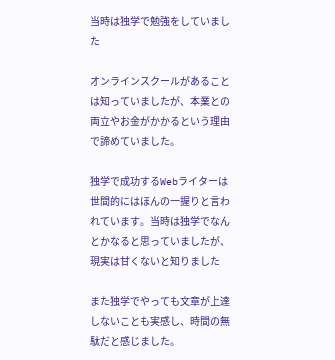当時は独学で勉強をしていました

オンラインスクールがあることは知っていましたが、本業との両立やお金がかかるという理由で諦めていました。

独学で成功するWebライターは世間的にはほんの一握りと言われています。当時は独学でなんとかなると思っていましたが、現実は甘くないと知りました

また独学でやっても文章が上達しないことも実感し、時間の無駄だと感じました。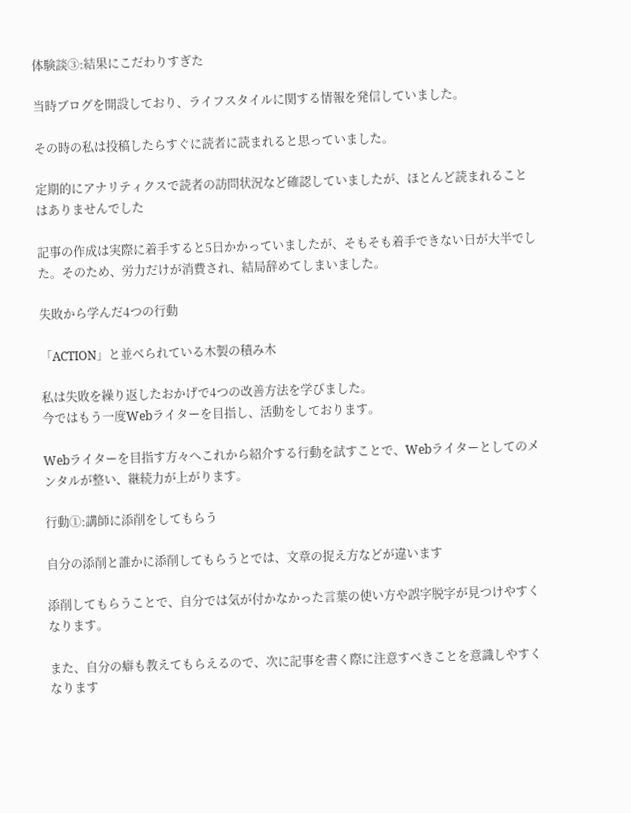体験談③:結果にこだわりすぎた

当時ブログを開設しており、ライフスタイルに関する情報を発信していました。

その時の私は投稿したらすぐに読者に読まれると思っていました。

定期的にアナリティクスで読者の訪問状況など確認していましたが、ほとんど読まれることはありませんでした

記事の作成は実際に着手すると5日かかっていましたが、そもそも着手できない日が大半でした。そのため、労力だけが消費され、結局辞めてしまいました。

失敗から学んだ4つの行動

「ACTION」と並べられている木製の積み木

私は失敗を繰り返したおかげで4つの改善方法を学びました。
今ではもう一度Webライターを目指し、活動をしております。

Webライターを目指す方々へこれから紹介する行動を試すことで、Webライターとしてのメンタルが整い、継続力が上がります。

行動①:講師に添削をしてもらう

自分の添削と誰かに添削してもらうとでは、文章の捉え方などが違います

添削してもらうことで、自分では気が付かなかった言葉の使い方や誤字脱字が見つけやすくなります。

また、自分の癖も教えてもらえるので、次に記事を書く際に注意すべきことを意識しやすくなります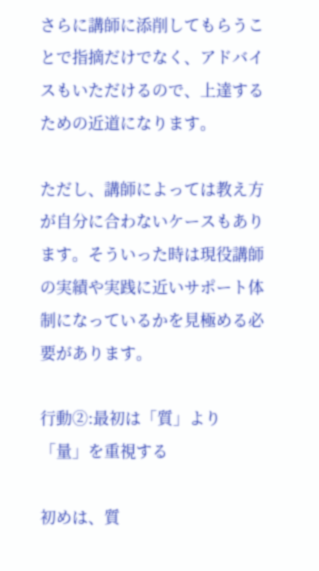さらに講師に添削してもらうことで指摘だけでなく、アドバイスもいただけるので、上達するための近道になります。

ただし、講師によっては教え方が自分に合わないケースもあります。そういった時は現役講師の実績や実践に近いサポート体制になっているかを見極める必要があります。

行動②:最初は「質」より「量」を重視する

初めは、質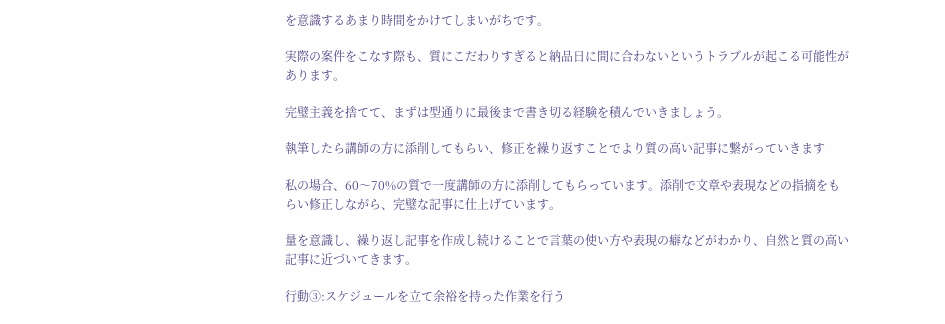を意識するあまり時間をかけてしまいがちです。

実際の案件をこなす際も、質にこだわりすぎると納品日に間に合わないというトラブルが起こる可能性があります。

完璧主義を捨てて、まずは型通りに最後まで書き切る経験を積んでいきましょう。

執筆したら講師の方に添削してもらい、修正を繰り返すことでより質の高い記事に繋がっていきます

私の場合、60〜70%の質で一度講師の方に添削してもらっています。添削で文章や表現などの指摘をもらい修正しながら、完璧な記事に仕上げています。

量を意識し、繰り返し記事を作成し続けることで言葉の使い方や表現の癖などがわかり、自然と質の高い記事に近づいてきます。

行動③:スケジュールを立て余裕を持った作業を行う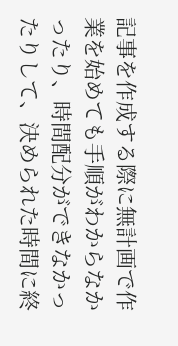記事を作成する際に無計画で作業を始めても手順がわからなかったり、時間配分ができなかったりして、決められた時間に終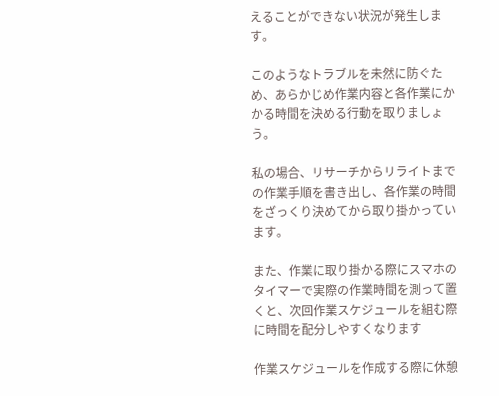えることができない状況が発生します。

このようなトラブルを未然に防ぐため、あらかじめ作業内容と各作業にかかる時間を決める行動を取りましょう。

私の場合、リサーチからリライトまでの作業手順を書き出し、各作業の時間をざっくり決めてから取り掛かっています。

また、作業に取り掛かる際にスマホのタイマーで実際の作業時間を測って置くと、次回作業スケジュールを組む際に時間を配分しやすくなります

作業スケジュールを作成する際に休憩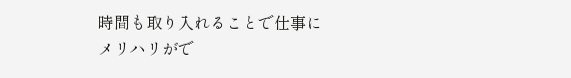時間も取り入れることで仕事にメリハリがで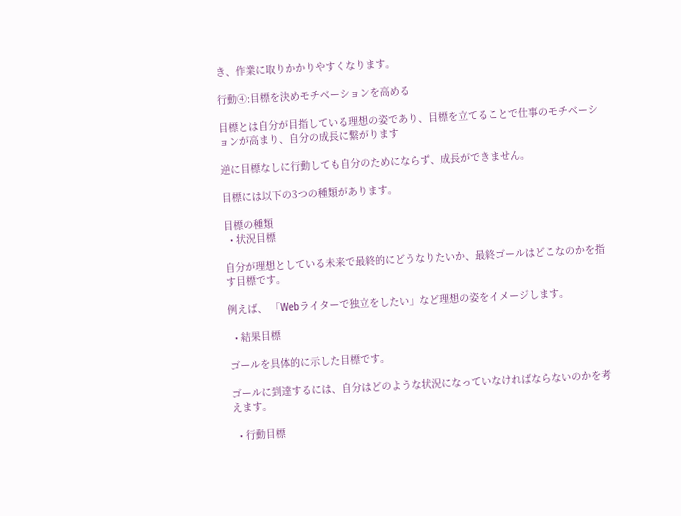き、作業に取りかかりやすくなります。

行動④:目標を決めモチベーションを高める

目標とは自分が目指している理想の姿であり、目標を立てることで仕事のモチベーションが高まり、自分の成長に繋がります

逆に目標なしに行動しても自分のためにならず、成長ができません。

目標には以下の3つの種類があります。

目標の種類
  • 状況目標

自分が理想としている未来で最終的にどうなりたいか、最終ゴールはどこなのかを指す目標です。

例えば、 「Webライターで独立をしたい」など理想の姿をイメージします。

  • 結果目標

ゴールを具体的に示した目標です。

ゴールに到達するには、自分はどのような状況になっていなければならないのかを考えます。

  • 行動目標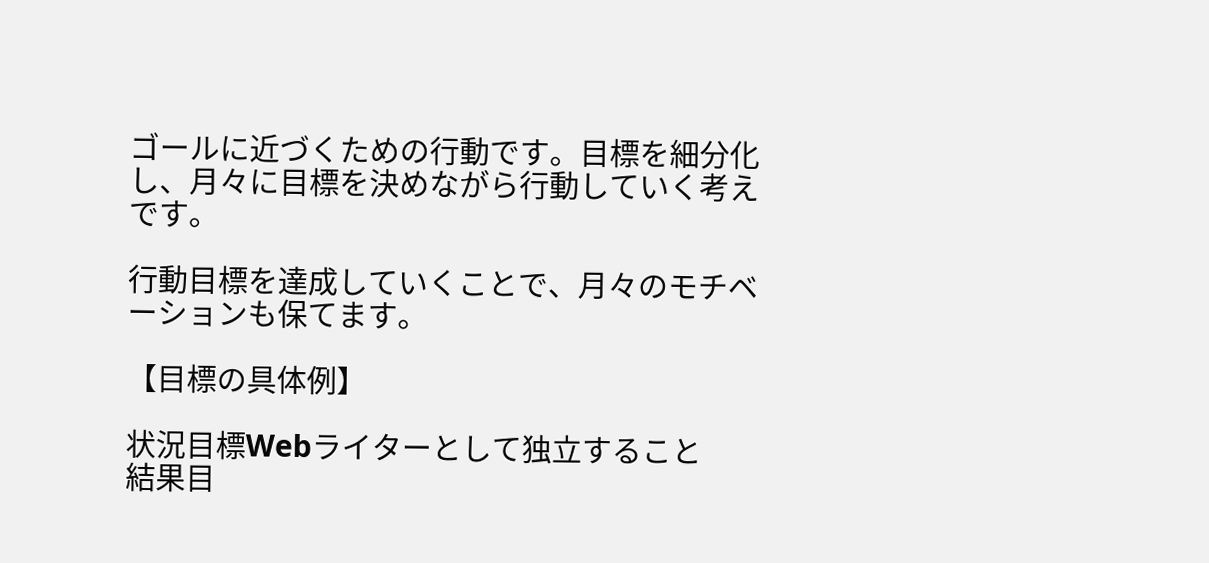ゴールに近づくための行動です。目標を細分化し、月々に目標を決めながら行動していく考えです。

行動目標を達成していくことで、月々のモチベーションも保てます。

【目標の具体例】

状況目標Webライターとして独立すること
結果目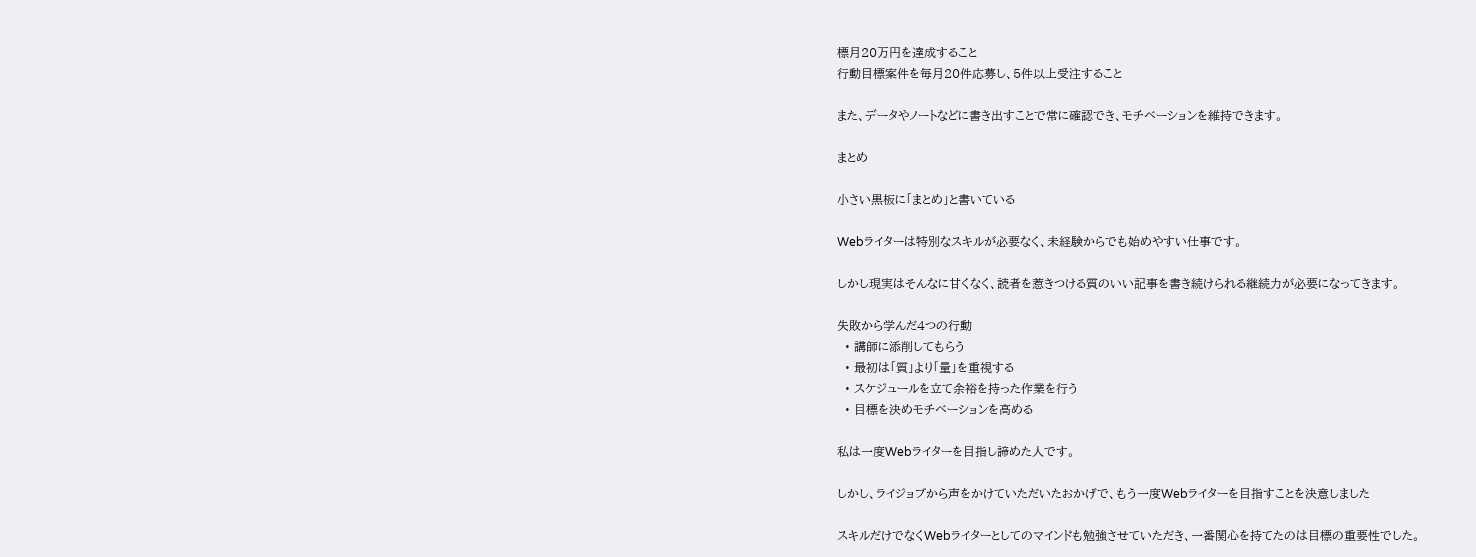標月20万円を達成すること
行動目標案件を毎月20件応募し、5件以上受注すること

また、データやノートなどに書き出すことで常に確認でき、モチベーションを維持できます。

まとめ

小さい黒板に「まとめ」と書いている

Webライターは特別なスキルが必要なく、未経験からでも始めやすい仕事です。

しかし現実はそんなに甘くなく、読者を惹きつける質のいい記事を書き続けられる継続力が必要になってきます。

失敗から学んだ4つの行動
  • 講師に添削してもらう
  • 最初は「質」より「量」を重視する
  • スケジュールを立て余裕を持った作業を行う
  • 目標を決めモチベーションを高める

私は一度Webライターを目指し諦めた人です。

しかし、ライジョブから声をかけていただいたおかげで、もう一度Webライターを目指すことを決意しました

スキルだけでなくWebライターとしてのマインドも勉強させていただき、一番関心を持てたのは目標の重要性でした。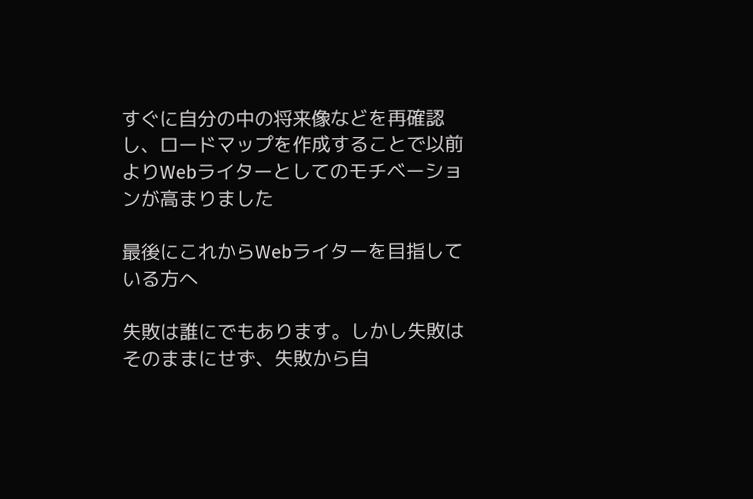すぐに自分の中の将来像などを再確認し、ロードマップを作成することで以前よりWebライターとしてのモチベーションが高まりました

最後にこれからWebライターを目指している方へ

失敗は誰にでもあります。しかし失敗はそのままにせず、失敗から自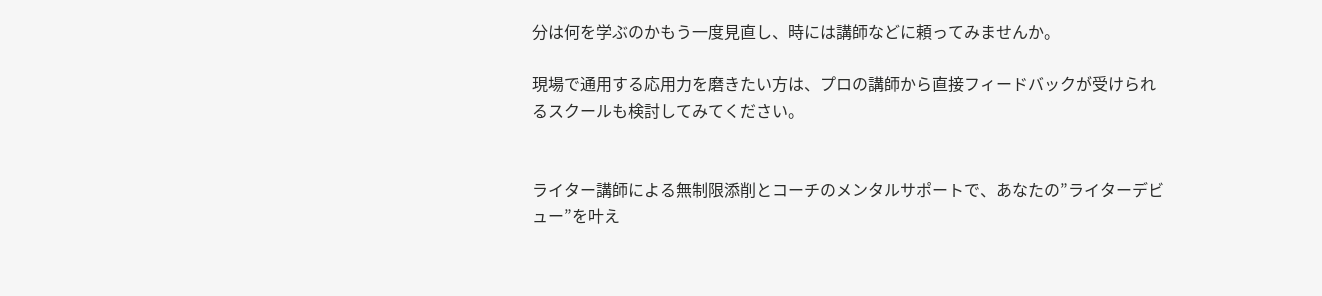分は何を学ぶのかもう一度見直し、時には講師などに頼ってみませんか。

現場で通用する応用力を磨きたい方は、プロの講師から直接フィードバックが受けられるスクールも検討してみてください。


ライター講師による無制限添削とコーチのメンタルサポートで、あなたの”ライターデビュー”を叶え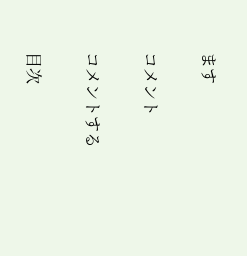ます

コメント

コメントする

目次